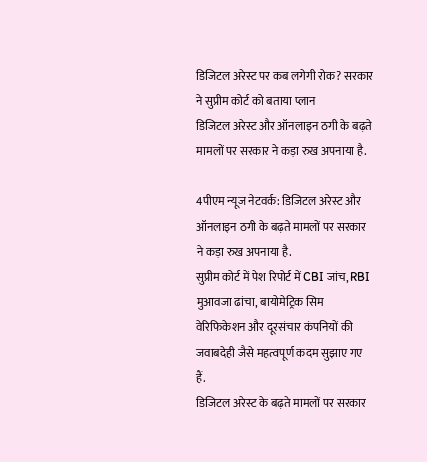डिजिटल अरेस्ट पर कब लगेगी रोक? सरकार ने सुप्रीम कोर्ट को बताया प्लान
डिजिटल अरेस्ट और ऑनलाइन ठगी के बढ़ते मामलों पर सरकार ने कड़ा रुख अपनाया है.

4पीएम न्यूज नेटवर्क: डिजिटल अरेस्ट और ऑनलाइन ठगी के बढ़ते मामलों पर सरकार ने कड़ा रुख अपनाया है.
सुप्रीम कोर्ट में पेश रिपोर्ट में CBI जांच, RBI मुआवजा ढांचा, बायोमेट्रिक सिम वेरिफिकेशन और दूरसंचार कंपनियों की जवाबदेही जैसे महत्वपूर्ण कदम सुझाए गए हैं.
डिजिटल अरेस्ट के बढ़ते मामलों पर सरकार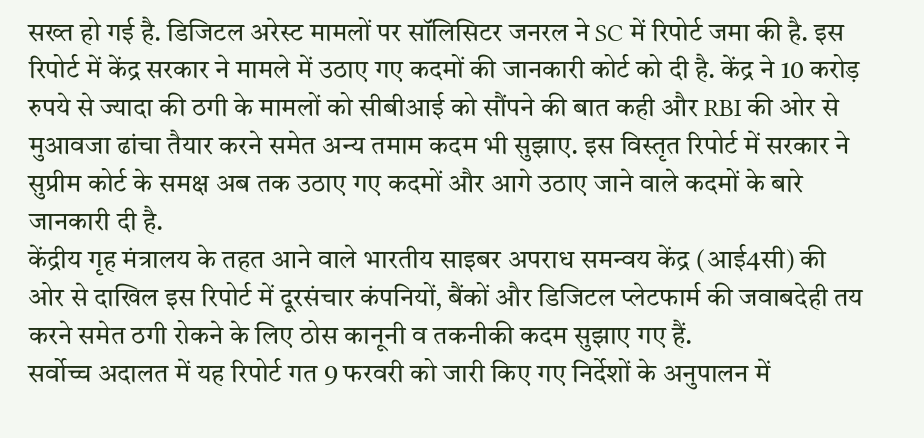सख्त हो गई है. डिजिटल अरेस्ट मामलों पर सॉलिसिटर जनरल ने SC में रिपोर्ट जमा की है. इस रिपोर्ट में केंद्र सरकार ने मामले में उठाए गए कदमों की जानकारी कोर्ट को दी है. केंद्र ने 10 करोड़ रुपये से ज्यादा की ठगी के मामलों को सीबीआई को सौंपने की बात कही और RBI की ओर से मुआवजा ढांचा तैयार करने समेत अन्य तमाम कदम भी सुझाए. इस विस्तृत रिपोर्ट में सरकार ने सुप्रीम कोर्ट के समक्ष अब तक उठाए गए कदमों और आगे उठाए जाने वाले कदमों के बारे जानकारी दी है.
केंद्रीय गृह मंत्रालय के तहत आने वाले भारतीय साइबर अपराध समन्वय केंद्र (आई4सी) की ओर से दाखिल इस रिपोर्ट में दूरसंचार कंपनियों, बैंकों और डिजिटल प्लेटफार्म की जवाबदेही तय करने समेत ठगी रोकने के लिए ठोस कानूनी व तकनीकी कदम सुझाए गए हैं.
सर्वोच्च अदालत में यह रिपोर्ट गत 9 फरवरी को जारी किए गए निर्देशों के अनुपालन में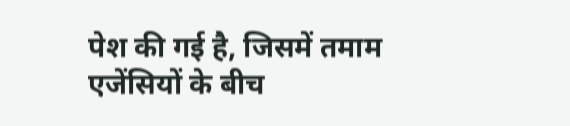पेश की गई है, जिसमें तमाम एजेंसियों के बीच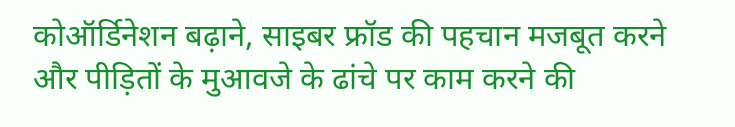कोऑर्डिनेशन बढ़ाने, साइबर फ्रॉड की पहचान मजबूत करने और पीड़ितों के मुआवजे के ढांचे पर काम करने की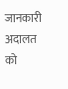जानकारी अदालत को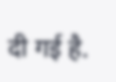दी गई है.